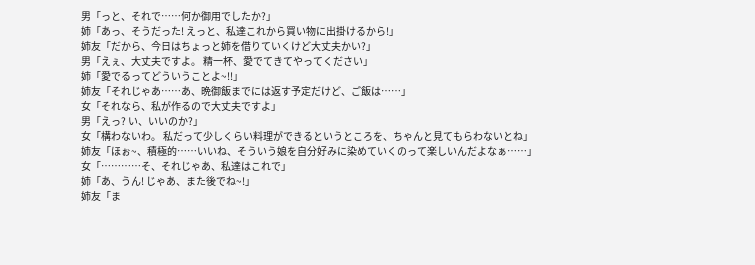男「っと、それで……何か御用でしたか?」
姉「あっ、そうだった! えっと、私達これから買い物に出掛けるから!」
姉友「だから、今日はちょっと姉を借りていくけど大丈夫かい?」
男「えぇ、大丈夫ですよ。 精一杯、愛でてきてやってください」
姉「愛でるってどういうことよ~!!」
姉友「それじゃあ……あ、晩御飯までには返す予定だけど、ご飯は……」
女「それなら、私が作るので大丈夫ですよ」
男「えっ? い、いいのか?」
女「構わないわ。 私だって少しくらい料理ができるというところを、ちゃんと見てもらわないとね」
姉友「ほぉ~、積極的……いいね、そういう娘を自分好みに染めていくのって楽しいんだよなぁ……」
女「…………そ、それじゃあ、私達はこれで」
姉「あ、うん! じゃあ、また後でね~!」
姉友「ま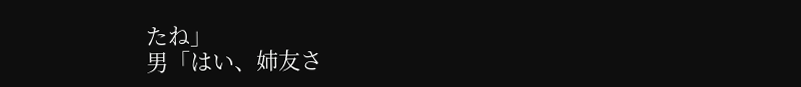たね」
男「はい、姉友さ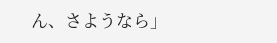ん、さようなら」